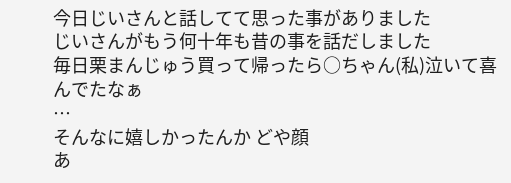今日じいさんと話してて思った事がありました
じいさんがもう何十年も昔の事を話だしました
毎日栗まんじゅう買って帰ったら○ちゃん(私)泣いて喜んでたなぁ
…
そんなに嬉しかったんか どや顔
あ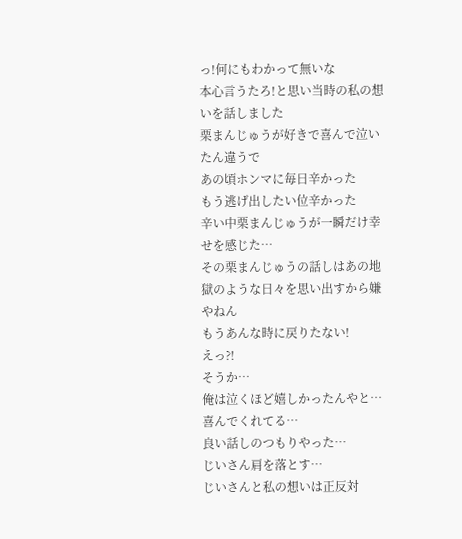っ!何にもわかって無いな
本心言うたろ!と思い当時の私の想いを話しました
栗まんじゅうが好きで喜んで泣いたん違うで
あの頃ホンマに毎日辛かった
もう逃げ出したい位辛かった
辛い中栗まんじゅうが一瞬だけ幸せを感じた…
その栗まんじゅうの話しはあの地獄のような日々を思い出すから嫌やねん
もうあんな時に戻りたない!
えっ?!
そうか…
俺は泣くほど嬉しかったんやと…
喜んでくれてる…
良い話しのつもりやった…
じいさん肩を落とす…
じいさんと私の想いは正反対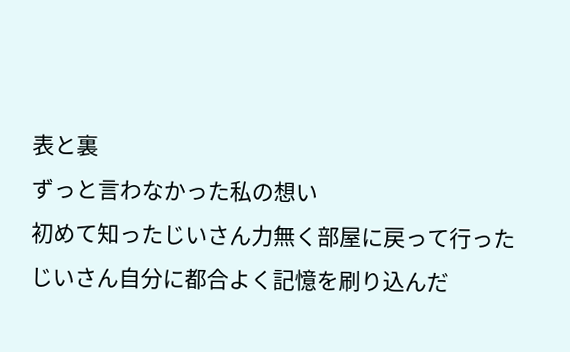表と裏
ずっと言わなかった私の想い
初めて知ったじいさん力無く部屋に戻って行った
じいさん自分に都合よく記憶を刷り込んだ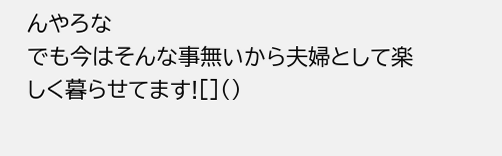んやろな
でも今はそんな事無いから夫婦として楽しく暮らせてます![]()